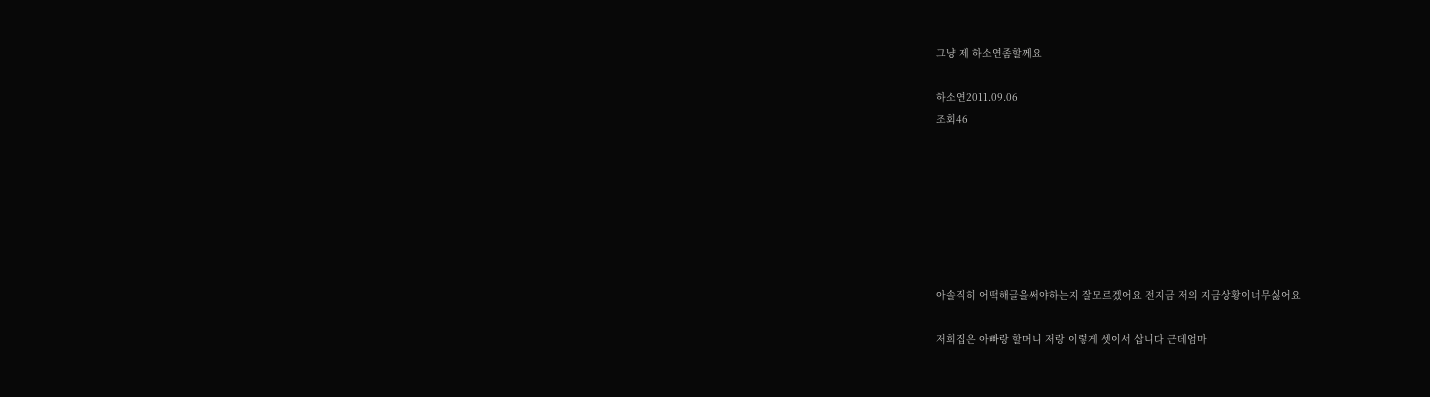그냥 제 하소연좀할께요

하소연2011.09.06
조회46







아솔직히 어떡해글을써야하는지 잘모르겠어요 전지금 저의 지금상황이너무싫어요

저희집은 아빠랑 할머니 저랑 이렇게 셋이서 삽니다 근데엄마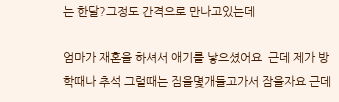는 한달?그정도 간격으로 만나고있는데

엄마가 재혼을 하셔서 애기를 낳으셨어요  근데 제가 방학때나 추석 그럴때는 짐을몇개들고가서 잠을자요 근데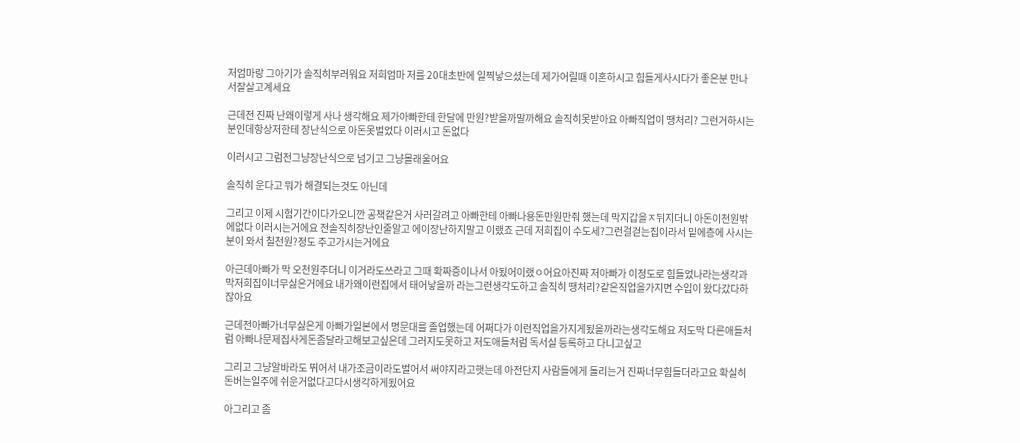저엄마랑 그아기가 솔직히부러워요 저희엄마 저를 20대초반에 일찍낳으셨는데 제가어릴때 이혼하시고 힘들게사시다가 좋은분 만나서잘살고계세요

근데전 진짜 난왜이렇게 사나 생각해요 제가아빠한테 한달에 만원?받을까말까해요 솔직히못받아요 아빠직업이 땡처리? 그런거하시는분인데항상저한테 장난식으로 아돈못벌었다 이러시고 돈없다

이러시고 그럼전그냥장난식으로 넘기고 그냥몰래울어요

솔직히 운다고 뭐가 해결되는것도 아닌데

그리고 이제 시험기간이다가오니깐 공책같은거 사러갈려고 아빠한테 아빠나용돈만원만줘 했는데 막지갑을ㅈ뒤지더니 아돈이천원밖에없다 이러시는거에요 전솔직히장난인줄알고 에이장난하지말고 이랬죠 근데 저희집이 수도세?그런걸걷는집이라서 밑에층에 사시는분이 와서 칠천원?정도 주고가시는거에요

아근데아빠가 막 오천원주더니 이거라도쓰라고 그때 확짜증이나서 아됬어이랬ㅇ어요아진짜 저아빠가 이정도로 힘들었나라는생각과 막저희집이너무싫은거에요 내가왜이런집에서 태어낳을까 라는그런생각도하고 솔직히 땡처리?같은직업을가지면 수입이 왔다갔다하잖아요

근데전아빠가너무싫은게 아빠가일본에서 명문대를 졸업했는데 어쩌다가 이런직업을가지게됬을까라는생각도해요 저도막 다른애들처럼 아빠나문제집사게돈좀달라고해보고싶은데 그러지도못하고 저도애들처럼 독서실 등록하고 다니고싶고

그리고 그냥알바라도 뛰어서 내가조금이라도벌어서 써야지라고햇는데 아전단지 사람들에게 돌리는거 진짜너무힘들더라고요 확실히 돈버는일주에 쉬운거없다고다시생각하게됬어요

아그리고 좀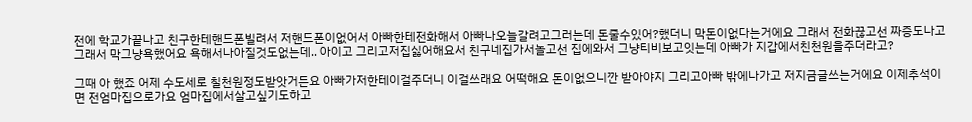전에 학교가끝나고 친구한테핸드폰빌려서 저핸드폰이없어서 아빠한테전화해서 아빠나오늘갈려고그러는데 돈줄수있어?했더니 막돈이없다는거에요 그래서 전화끊고선 짜증도나고그래서 막그냥욕했어요 욕해서나아질것도없는데.. 아이고 그리고저집싫어해요서 친구네집가서놀고선 집에와서 그냥티비보고잇는데 아빠가 지갑에서친천원을주더라고?

그때 아 했죠 어제 수도세로 칠천원정도받앗거든요 아빠가저한테이걸주더니 이걸쓰래요 어떡해요 돈이없으니깐 받아야지 그리고아빠 밖에나가고 저지금글쓰는거에요 이제추석이면 전엄마집으로가요 엄마집에서살고싶기도하고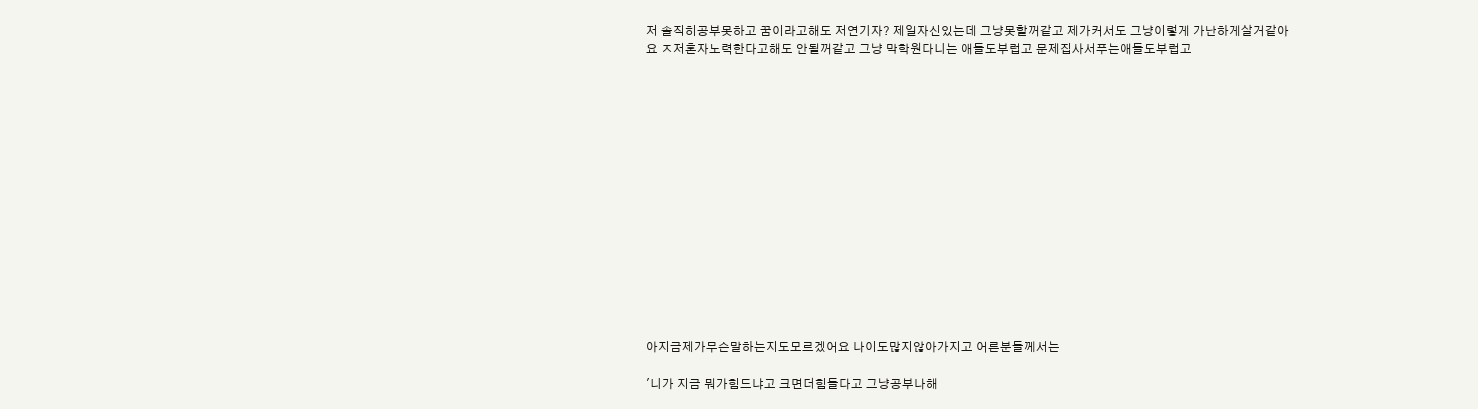저 솔직히공부못하고 꿈이라고해도 저연기자? 제일자신있는데 그냥못할꺼같고 제가커서도 그냥이렇게 가난하게살거같아요 ㅈ저혼자노력한다고해도 안될꺼같고 그냥 막학원다니는 애들도부럽고 문제집사서푸는애들도부럽고















아지금제가무슨말하는지도모르겠어요 나이도많지않아가지고 어른분들께서는

'니가 지금 뭐가힘드냐고 크면더힘들다고 그냥공부나해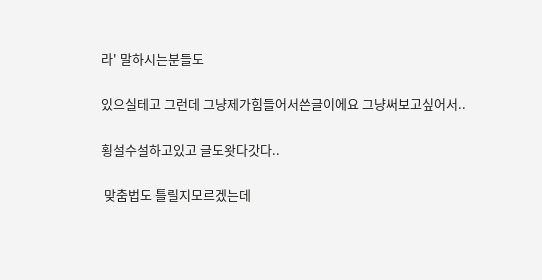라' 말하시는분들도

있으실테고 그런데 그냥제가힘들어서쓴글이에요 그냥써보고싶어서..

횡설수설하고있고 글도왓다갓다..

 맞춤법도 틀릴지모르겠는데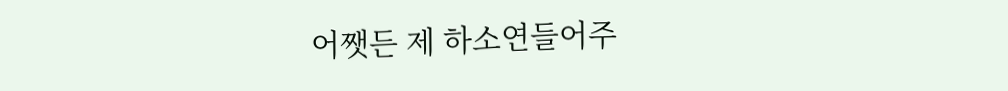어쨋든 제 하소연들어주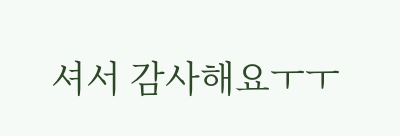셔서 감사해요ㅜㅜ